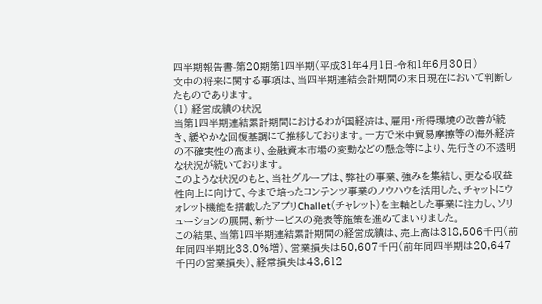四半期報告書-第20期第1四半期(平成31年4月1日-令和1年6月30日)
文中の将来に関する事項は、当四半期連結会計期間の末日現在において判断したものであります。
(1) 経営成績の状況
当第1四半期連結累計期間におけるわが国経済は、雇用・所得環境の改善が続き、緩やかな回復基調にて推移しております。一方で米中貿易摩擦等の海外経済の不確実性の高まり、金融資本市場の変動などの懸念等により、先行きの不透明な状況が続いております。
このような状況のもと、当社グループは、弊社の事業、強みを集結し、更なる収益性向上に向けて、今まで培ったコンテンツ事業のノウハウを活用した、チャットにウォレット機能を搭載したアプリChallet(チャレット)を主軸とした事業に注力し、ソリューションの展開、新サービスの発表等施策を進めてまいりました。
この結果、当第1四半期連結累計期間の経営成績は、売上高は318,506千円(前年同四半期比33.0%増)、営業損失は50,607千円(前年同四半期は20,647千円の営業損失)、経常損失は43,612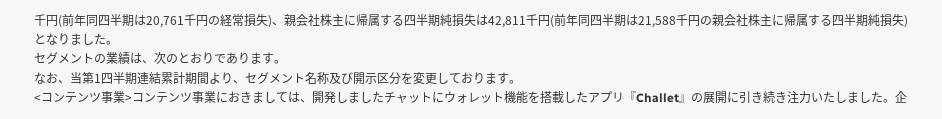千円(前年同四半期は20,761千円の経常損失)、親会社株主に帰属する四半期純損失は42,811千円(前年同四半期は21,588千円の親会社株主に帰属する四半期純損失)となりました。
セグメントの業績は、次のとおりであります。
なお、当第1四半期連結累計期間より、セグメント名称及び開示区分を変更しております。
<コンテンツ事業>コンテンツ事業におきましては、開発しましたチャットにウォレット機能を搭載したアプリ『Challet』の展開に引き続き注力いたしました。企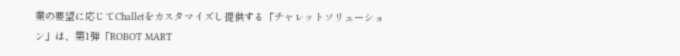業の要望に応じてChalletをカスタマイズし提供する「チャレットソリューション」は、第1弾「ROBOT MART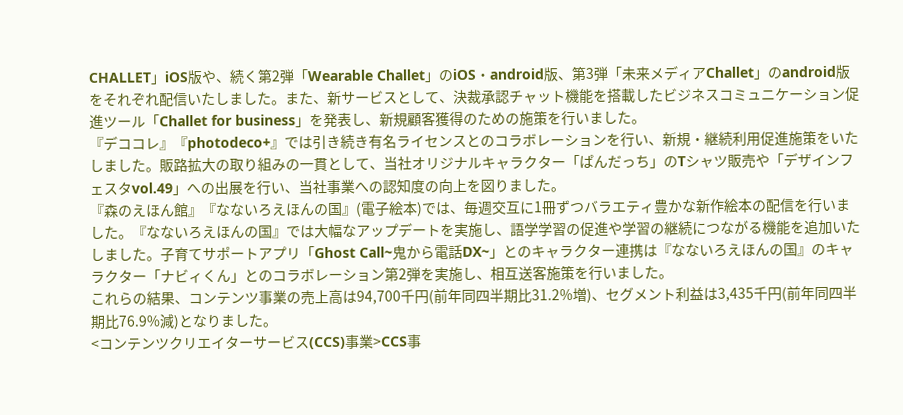CHALLET」iOS版や、続く第2弾「Wearable Challet」のiOS・android版、第3弾「未来メディアChallet」のandroid版をそれぞれ配信いたしました。また、新サービスとして、決裁承認チャット機能を搭載したビジネスコミュニケーション促進ツール「Challet for business」を発表し、新規顧客獲得のための施策を行いました。
『デココレ』『photodeco+』では引き続き有名ライセンスとのコラボレーションを行い、新規・継続利用促進施策をいたしました。販路拡大の取り組みの一貫として、当社オリジナルキャラクター「ぱんだっち」のTシャツ販売や「デザインフェスタvol.49」への出展を行い、当社事業への認知度の向上を図りました。
『森のえほん館』『なないろえほんの国』(電子絵本)では、毎週交互に1冊ずつバラエティ豊かな新作絵本の配信を行いました。『なないろえほんの国』では大幅なアップデートを実施し、語学学習の促進や学習の継続につながる機能を追加いたしました。子育てサポートアプリ「Ghost Call~鬼から電話DX~」とのキャラクター連携は『なないろえほんの国』のキャラクター「ナビィくん」とのコラボレーション第2弾を実施し、相互送客施策を行いました。
これらの結果、コンテンツ事業の売上高は94,700千円(前年同四半期比31.2%増)、セグメント利益は3,435千円(前年同四半期比76.9%減)となりました。
<コンテンツクリエイターサービス(CCS)事業>CCS事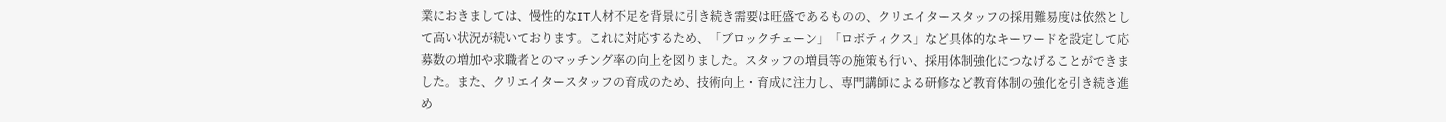業におきましては、慢性的なIT人材不足を背景に引き続き需要は旺盛であるものの、クリエイタースタッフの採用難易度は依然として高い状況が続いております。これに対応するため、「ブロックチェーン」「ロボティクス」など具体的なキーワードを設定して応募数の増加や求職者とのマッチング率の向上を図りました。スタッフの増員等の施策も行い、採用体制強化につなげることができました。また、クリエイタースタッフの育成のため、技術向上・育成に注力し、専門講師による研修など教育体制の強化を引き続き進め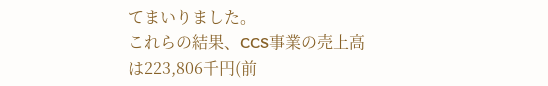てまいりました。
これらの結果、CCS事業の売上高は223,806千円(前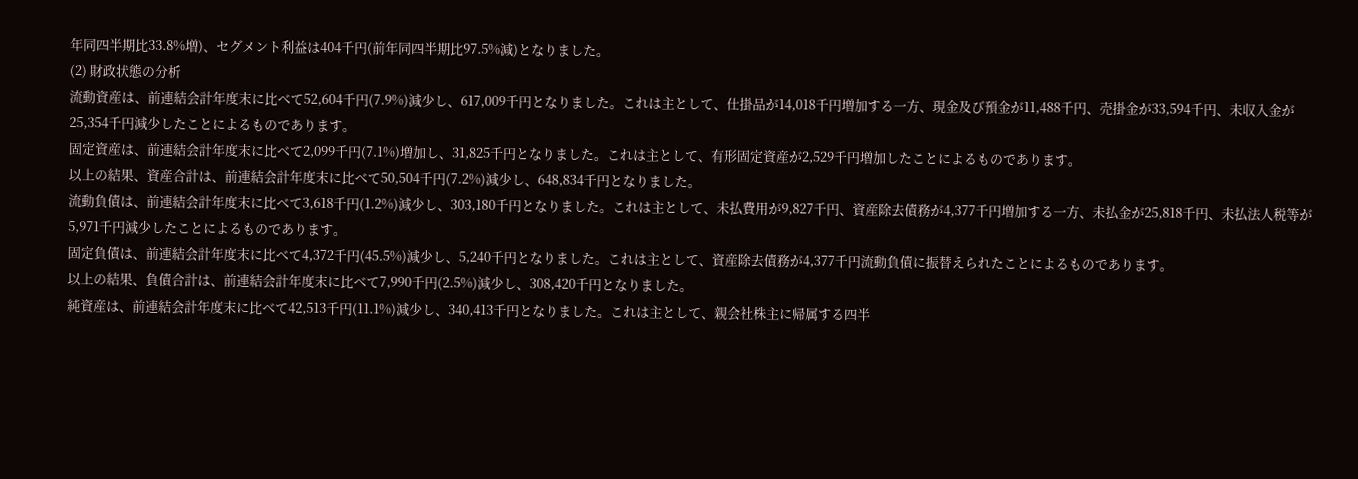年同四半期比33.8%増)、セグメント利益は404千円(前年同四半期比97.5%減)となりました。
(2) 財政状態の分析
流動資産は、前連結会計年度末に比べて52,604千円(7.9%)減少し、617,009千円となりました。これは主として、仕掛品が14,018千円増加する一方、現金及び預金が11,488千円、売掛金が33,594千円、未収入金が25,354千円減少したことによるものであります。
固定資産は、前連結会計年度末に比べて2,099千円(7.1%)増加し、31,825千円となりました。これは主として、有形固定資産が2,529千円増加したことによるものであります。
以上の結果、資産合計は、前連結会計年度末に比べて50,504千円(7.2%)減少し、648,834千円となりました。
流動負債は、前連結会計年度末に比べて3,618千円(1.2%)減少し、303,180千円となりました。これは主として、未払費用が9,827千円、資産除去債務が4,377千円増加する一方、未払金が25,818千円、未払法人税等が5,971千円減少したことによるものであります。
固定負債は、前連結会計年度末に比べて4,372千円(45.5%)減少し、5,240千円となりました。これは主として、資産除去債務が4,377千円流動負債に振替えられたことによるものであります。
以上の結果、負債合計は、前連結会計年度末に比べて7,990千円(2.5%)減少し、308,420千円となりました。
純資産は、前連結会計年度末に比べて42,513千円(11.1%)減少し、340,413千円となりました。これは主として、親会社株主に帰属する四半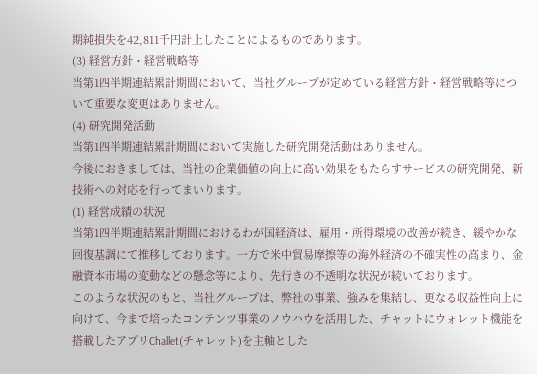期純損失を42,811千円計上したことによるものであります。
(3) 経営方針・経営戦略等
当第1四半期連結累計期間において、当社グループが定めている経営方針・経営戦略等について重要な変更はありません。
(4) 研究開発活動
当第1四半期連結累計期間において実施した研究開発活動はありません。
今後におきましては、当社の企業価値の向上に高い効果をもたらすサービスの研究開発、新技術への対応を行ってまいります。
(1) 経営成績の状況
当第1四半期連結累計期間におけるわが国経済は、雇用・所得環境の改善が続き、緩やかな回復基調にて推移しております。一方で米中貿易摩擦等の海外経済の不確実性の高まり、金融資本市場の変動などの懸念等により、先行きの不透明な状況が続いております。
このような状況のもと、当社グループは、弊社の事業、強みを集結し、更なる収益性向上に向けて、今まで培ったコンテンツ事業のノウハウを活用した、チャットにウォレット機能を搭載したアプリChallet(チャレット)を主軸とした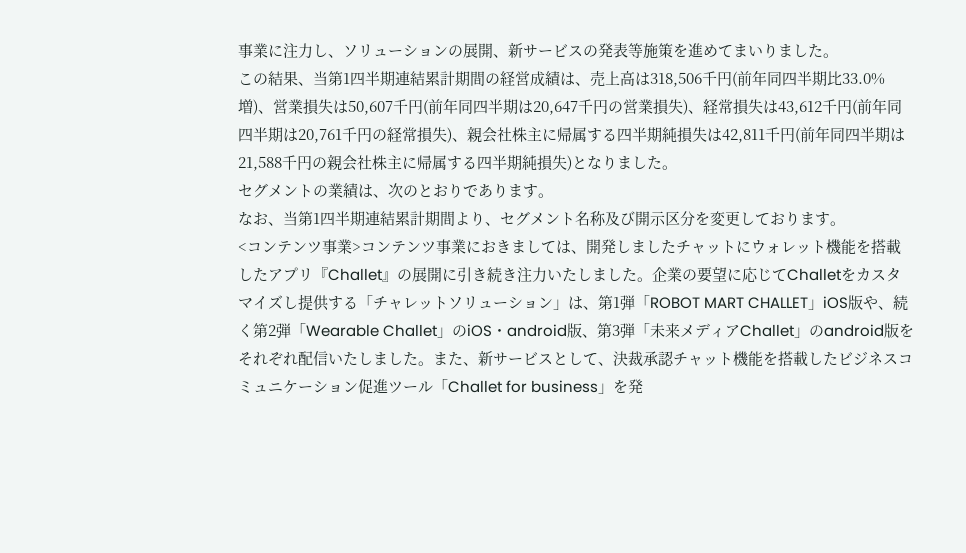事業に注力し、ソリューションの展開、新サービスの発表等施策を進めてまいりました。
この結果、当第1四半期連結累計期間の経営成績は、売上高は318,506千円(前年同四半期比33.0%増)、営業損失は50,607千円(前年同四半期は20,647千円の営業損失)、経常損失は43,612千円(前年同四半期は20,761千円の経常損失)、親会社株主に帰属する四半期純損失は42,811千円(前年同四半期は21,588千円の親会社株主に帰属する四半期純損失)となりました。
セグメントの業績は、次のとおりであります。
なお、当第1四半期連結累計期間より、セグメント名称及び開示区分を変更しております。
<コンテンツ事業>コンテンツ事業におきましては、開発しましたチャットにウォレット機能を搭載したアプリ『Challet』の展開に引き続き注力いたしました。企業の要望に応じてChalletをカスタマイズし提供する「チャレットソリューション」は、第1弾「ROBOT MART CHALLET」iOS版や、続く第2弾「Wearable Challet」のiOS・android版、第3弾「未来メディアChallet」のandroid版をそれぞれ配信いたしました。また、新サービスとして、決裁承認チャット機能を搭載したビジネスコミュニケーション促進ツール「Challet for business」を発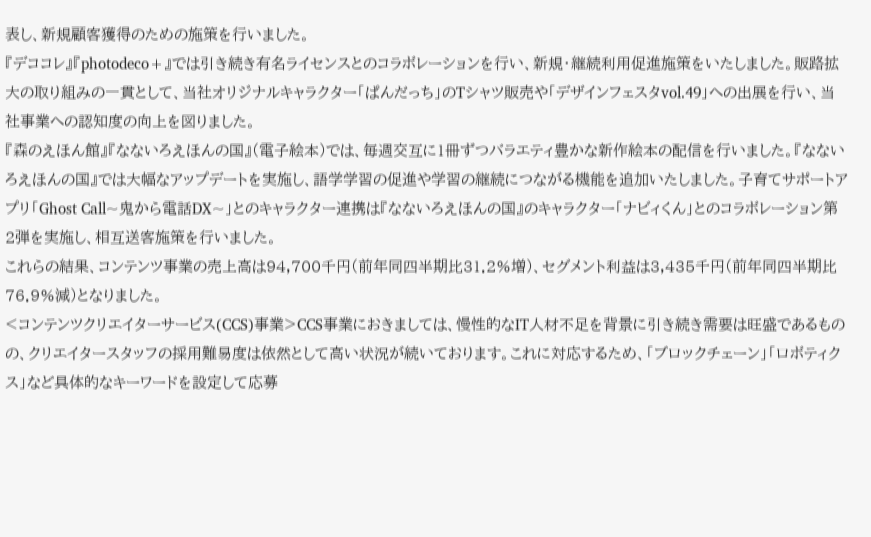表し、新規顧客獲得のための施策を行いました。
『デココレ』『photodeco+』では引き続き有名ライセンスとのコラボレーションを行い、新規・継続利用促進施策をいたしました。販路拡大の取り組みの一貫として、当社オリジナルキャラクター「ぱんだっち」のTシャツ販売や「デザインフェスタvol.49」への出展を行い、当社事業への認知度の向上を図りました。
『森のえほん館』『なないろえほんの国』(電子絵本)では、毎週交互に1冊ずつバラエティ豊かな新作絵本の配信を行いました。『なないろえほんの国』では大幅なアップデートを実施し、語学学習の促進や学習の継続につながる機能を追加いたしました。子育てサポートアプリ「Ghost Call~鬼から電話DX~」とのキャラクター連携は『なないろえほんの国』のキャラクター「ナビィくん」とのコラボレーション第2弾を実施し、相互送客施策を行いました。
これらの結果、コンテンツ事業の売上高は94,700千円(前年同四半期比31.2%増)、セグメント利益は3,435千円(前年同四半期比76.9%減)となりました。
<コンテンツクリエイターサービス(CCS)事業>CCS事業におきましては、慢性的なIT人材不足を背景に引き続き需要は旺盛であるものの、クリエイタースタッフの採用難易度は依然として高い状況が続いております。これに対応するため、「ブロックチェーン」「ロボティクス」など具体的なキーワードを設定して応募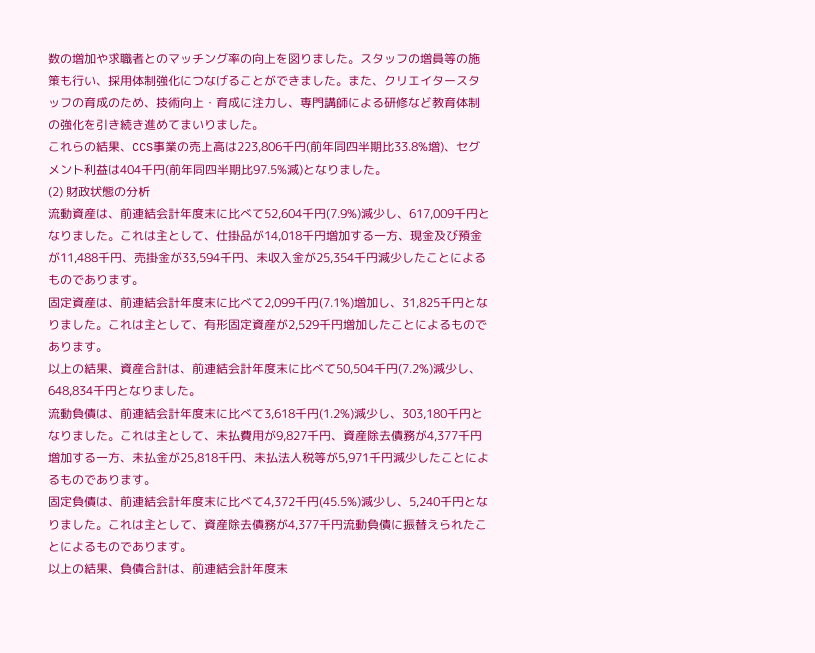数の増加や求職者とのマッチング率の向上を図りました。スタッフの増員等の施策も行い、採用体制強化につなげることができました。また、クリエイタースタッフの育成のため、技術向上・育成に注力し、専門講師による研修など教育体制の強化を引き続き進めてまいりました。
これらの結果、CCS事業の売上高は223,806千円(前年同四半期比33.8%増)、セグメント利益は404千円(前年同四半期比97.5%減)となりました。
(2) 財政状態の分析
流動資産は、前連結会計年度末に比べて52,604千円(7.9%)減少し、617,009千円となりました。これは主として、仕掛品が14,018千円増加する一方、現金及び預金が11,488千円、売掛金が33,594千円、未収入金が25,354千円減少したことによるものであります。
固定資産は、前連結会計年度末に比べて2,099千円(7.1%)増加し、31,825千円となりました。これは主として、有形固定資産が2,529千円増加したことによるものであります。
以上の結果、資産合計は、前連結会計年度末に比べて50,504千円(7.2%)減少し、648,834千円となりました。
流動負債は、前連結会計年度末に比べて3,618千円(1.2%)減少し、303,180千円となりました。これは主として、未払費用が9,827千円、資産除去債務が4,377千円増加する一方、未払金が25,818千円、未払法人税等が5,971千円減少したことによるものであります。
固定負債は、前連結会計年度末に比べて4,372千円(45.5%)減少し、5,240千円となりました。これは主として、資産除去債務が4,377千円流動負債に振替えられたことによるものであります。
以上の結果、負債合計は、前連結会計年度末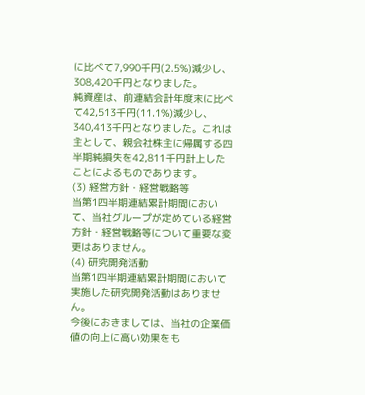に比べて7,990千円(2.5%)減少し、308,420千円となりました。
純資産は、前連結会計年度末に比べて42,513千円(11.1%)減少し、340,413千円となりました。これは主として、親会社株主に帰属する四半期純損失を42,811千円計上したことによるものであります。
(3) 経営方針・経営戦略等
当第1四半期連結累計期間において、当社グループが定めている経営方針・経営戦略等について重要な変更はありません。
(4) 研究開発活動
当第1四半期連結累計期間において実施した研究開発活動はありません。
今後におきましては、当社の企業価値の向上に高い効果をも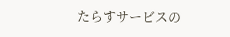たらすサービスの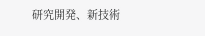研究開発、新技術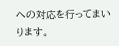への対応を行ってまいります。